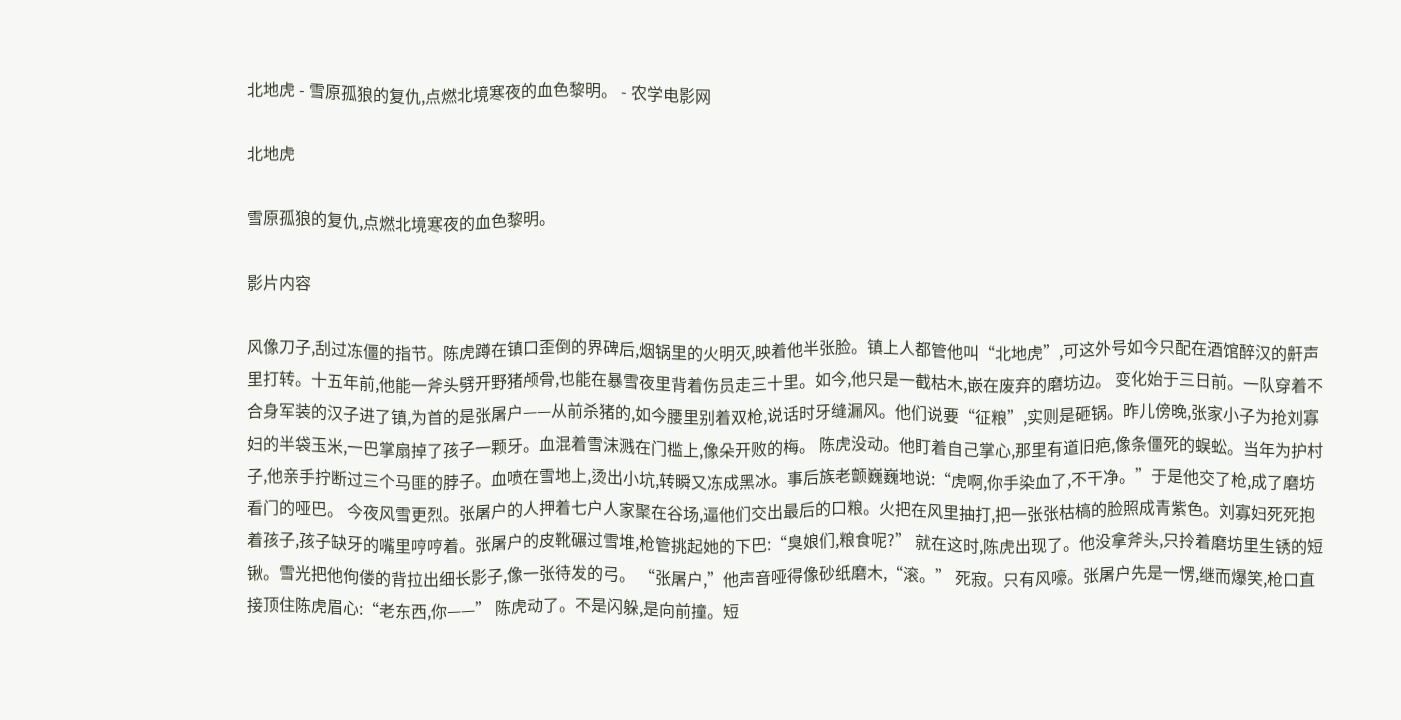北地虎 - 雪原孤狼的复仇,点燃北境寒夜的血色黎明。 - 农学电影网

北地虎

雪原孤狼的复仇,点燃北境寒夜的血色黎明。

影片内容

风像刀子,刮过冻僵的指节。陈虎蹲在镇口歪倒的界碑后,烟锅里的火明灭,映着他半张脸。镇上人都管他叫“北地虎”,可这外号如今只配在酒馆醉汉的鼾声里打转。十五年前,他能一斧头劈开野猪颅骨,也能在暴雪夜里背着伤员走三十里。如今,他只是一截枯木,嵌在废弃的磨坊边。 变化始于三日前。一队穿着不合身军装的汉子进了镇,为首的是张屠户——从前杀猪的,如今腰里别着双枪,说话时牙缝漏风。他们说要“征粮”,实则是砸锅。昨儿傍晚,张家小子为抢刘寡妇的半袋玉米,一巴掌扇掉了孩子一颗牙。血混着雪沫溅在门槛上,像朵开败的梅。 陈虎没动。他盯着自己掌心,那里有道旧疤,像条僵死的蜈蚣。当年为护村子,他亲手拧断过三个马匪的脖子。血喷在雪地上,烫出小坑,转瞬又冻成黑冰。事后族老颤巍巍地说:“虎啊,你手染血了,不干净。”于是他交了枪,成了磨坊看门的哑巴。 今夜风雪更烈。张屠户的人押着七户人家聚在谷场,逼他们交出最后的口粮。火把在风里抽打,把一张张枯槁的脸照成青紫色。刘寡妇死死抱着孩子,孩子缺牙的嘴里哼哼着。张屠户的皮靴碾过雪堆,枪管挑起她的下巴:“臭娘们,粮食呢?” 就在这时,陈虎出现了。他没拿斧头,只拎着磨坊里生锈的短锹。雪光把他佝偻的背拉出细长影子,像一张待发的弓。 “张屠户,”他声音哑得像砂纸磨木,“滚。” 死寂。只有风嚎。张屠户先是一愣,继而爆笑,枪口直接顶住陈虎眉心:“老东西,你——” 陈虎动了。不是闪躲,是向前撞。短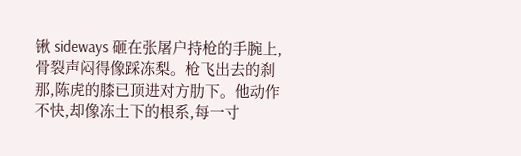锹 sideways 砸在张屠户持枪的手腕上,骨裂声闷得像踩冻梨。枪飞出去的刹那,陈虎的膝已顶进对方肋下。他动作不快,却像冻土下的根系,每一寸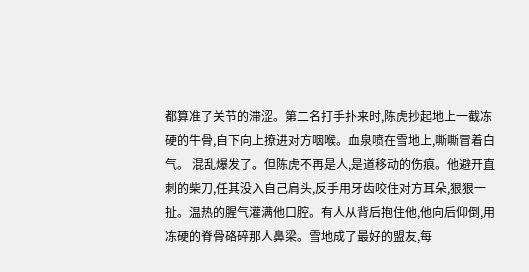都算准了关节的滞涩。第二名打手扑来时,陈虎抄起地上一截冻硬的牛骨,自下向上撩进对方咽喉。血泉喷在雪地上,嘶嘶冒着白气。 混乱爆发了。但陈虎不再是人,是道移动的伤痕。他避开直刺的柴刀,任其没入自己肩头,反手用牙齿咬住对方耳朵,狠狠一扯。温热的腥气灌满他口腔。有人从背后抱住他,他向后仰倒,用冻硬的脊骨硌碎那人鼻梁。雪地成了最好的盟友,每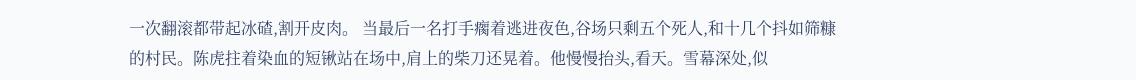一次翻滚都带起冰碴,割开皮肉。 当最后一名打手瘸着逃进夜色,谷场只剩五个死人,和十几个抖如筛糠的村民。陈虎拄着染血的短锹站在场中,肩上的柴刀还晃着。他慢慢抬头,看天。雪幕深处,似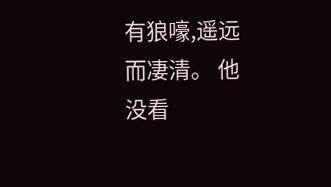有狼嚎,遥远而凄清。 他没看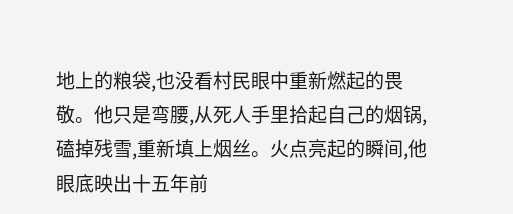地上的粮袋,也没看村民眼中重新燃起的畏敬。他只是弯腰,从死人手里拾起自己的烟锅,磕掉残雪,重新填上烟丝。火点亮起的瞬间,他眼底映出十五年前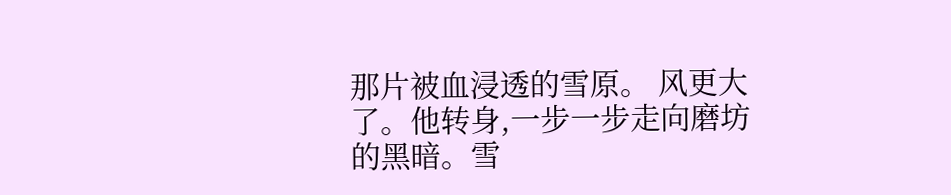那片被血浸透的雪原。 风更大了。他转身,一步一步走向磨坊的黑暗。雪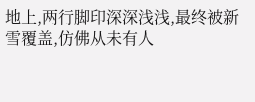地上,两行脚印深深浅浅,最终被新雪覆盖,仿佛从未有人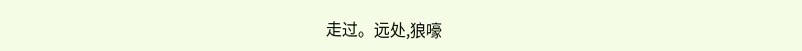走过。远处,狼嚎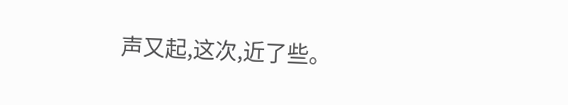声又起,这次,近了些。